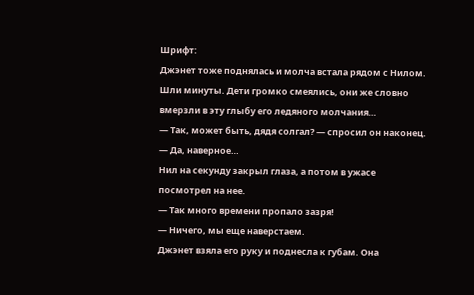Шрифт:
Джэнет тоже поднялась и молча встала рядом с Нилом. Шли минуты. Дети громко смеялись, они же словно вмерзли в эту глыбу его ледяного молчания…
— Так, может быть, дядя солгал? — спросил он наконец.
— Да, наверное…
Нил на секунду закрыл глаза, а потом в ужасе посмотрел на нее.
— Так много времени пропало зазря!
— Ничего, мы еще наверстаем.
Джэнет взяла его руку и поднесла к губам. Она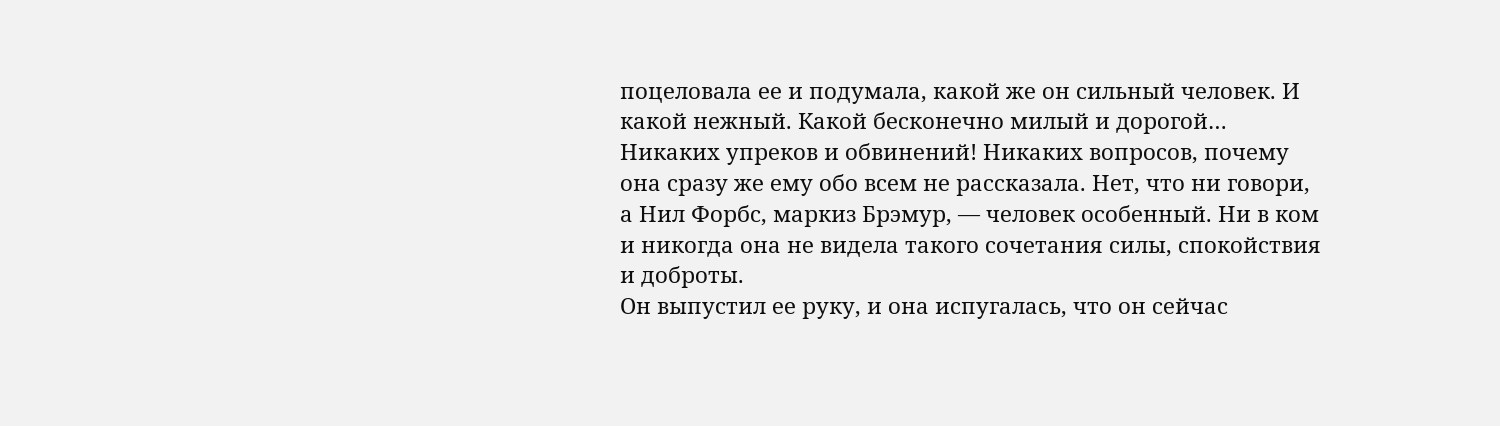поцеловала ее и подумала, какой же он сильный человек. И какой нежный. Какой бесконечно милый и дорогой… Никаких упреков и обвинений! Никаких вопросов, почему она сразу же ему обо всем не рассказала. Нет, что ни говори, а Нил Форбс, маркиз Брэмур, — человек особенный. Ни в ком и никогда она не видела такого сочетания силы, спокойствия и доброты.
Он выпустил ее руку, и она испугалась, что он сейчас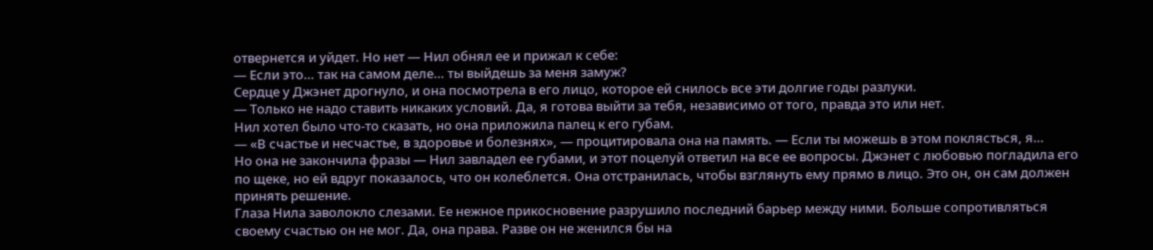отвернется и уйдет. Но нет — Нил обнял ее и прижал к себе:
— Если это… так на самом деле… ты выйдешь за меня замуж?
Сердце у Джэнет дрогнуло, и она посмотрела в его лицо, которое ей снилось все эти долгие годы разлуки.
— Только не надо ставить никаких условий. Да, я готова выйти за тебя, независимо от того, правда это или нет.
Нил хотел было что-то сказать, но она приложила палец к его губам.
— «В счастье и несчастье, в здоровье и болезнях», — процитировала она на память. — Если ты можешь в этом поклясться, я…
Но она не закончила фразы — Нил завладел ее губами, и этот поцелуй ответил на все ее вопросы. Джэнет с любовью погладила его по щеке, но ей вдруг показалось, что он колеблется. Она отстранилась, чтобы взглянуть ему прямо в лицо. Это он, он сам должен принять решение.
Глаза Нила заволокло слезами. Ее нежное прикосновение разрушило последний барьер между ними. Больше сопротивляться своему счастью он не мог. Да, она права. Разве он не женился бы на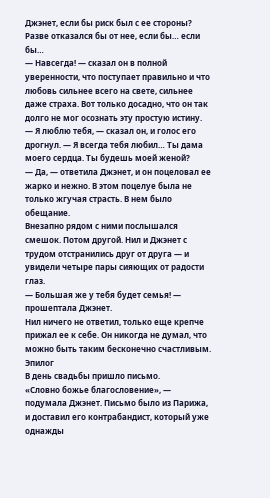Джэнет, если бы риск был с ее стороны? Разве отказался бы от нее, если бы… если бы…
— Навсегда! — сказал он в полной уверенности, что поступает правильно и что любовь сильнее всего на свете, сильнее даже страха. Вот только досадно, что он так долго не мог осознать эту простую истину.
— Я люблю тебя, — сказал он, и голос его дрогнул. — Я всегда тебя любил… Ты дама моего сердца. Ты будешь моей женой?
— Да, — ответила Джэнет, и он поцеловал ее жарко и нежно. В этом поцелуе была не только жгучая страсть. В нем было обещание.
Внезапно рядом с ними послышался смешок. Потом другой. Нил и Джэнет с трудом отстранились друг от друга — и увидели четыре пары сияющих от радости глаз.
— Большая же у тебя будет семья! — прошептала Джэнет.
Нил ничего не ответил, только еще крепче прижал ее к себе. Он никогда не думал, что можно быть таким бесконечно счастливым.
Эпилог
В день свадьбы пришло письмо.
«Словно божье благословение», — подумала Джэнет. Письмо было из Парижа, и доставил его контрабандист, который уже однажды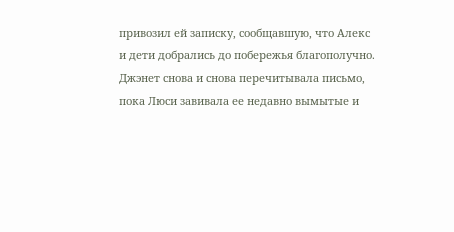привозил ей записку, сообщавшую, что Алекс и дети добрались до побережья благополучно.
Джэнет снова и снова перечитывала письмо, пока Люси завивала ее недавно вымытые и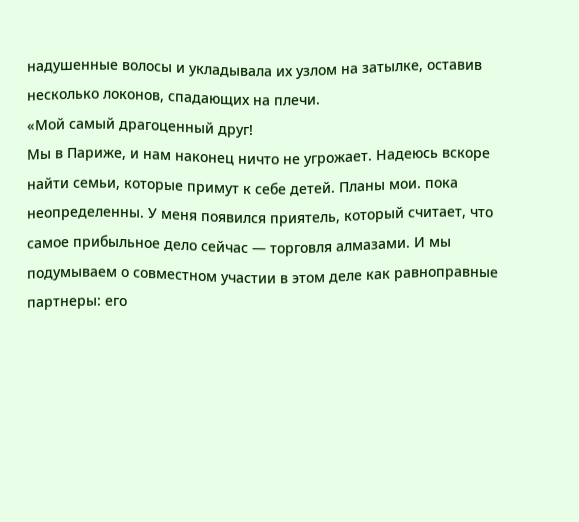надушенные волосы и укладывала их узлом на затылке, оставив несколько локонов, спадающих на плечи.
«Мой самый драгоценный друг!
Мы в Париже, и нам наконец ничто не угрожает. Надеюсь вскоре найти семьи, которые примут к себе детей. Планы мои. пока неопределенны. У меня появился приятель, который считает, что самое прибыльное дело сейчас — торговля алмазами. И мы подумываем о совместном участии в этом деле как равноправные партнеры: его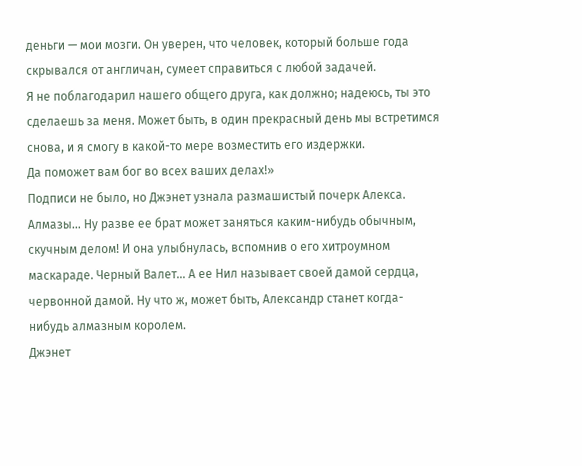деньги — мои мозги. Он уверен, что человек, который больше года скрывался от англичан, сумеет справиться с любой задачей.
Я не поблагодарил нашего общего друга, как должно; надеюсь, ты это сделаешь за меня. Может быть, в один прекрасный день мы встретимся снова, и я смогу в какой-то мере возместить его издержки.
Да поможет вам бог во всех ваших делах!»
Подписи не было, но Джэнет узнала размашистый почерк Алекса.
Алмазы… Ну разве ее брат может заняться каким-нибудь обычным, скучным делом! И она улыбнулась, вспомнив о его хитроумном маскараде. Черный Валет… А ее Нил называет своей дамой сердца, червонной дамой. Ну что ж, может быть, Александр станет когда-нибудь алмазным королем.
Джэнет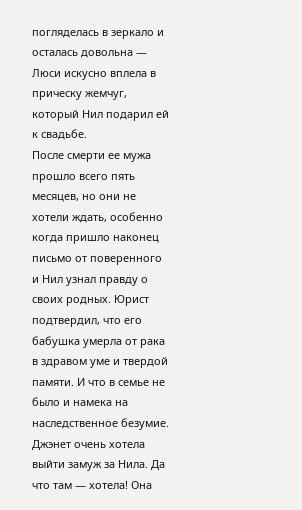погляделась в зеркало и осталась довольна — Люси искусно вплела в прическу жемчуг, который Нил подарил ей к свадьбе.
После смерти ее мужа прошло всего пять месяцев, но они не хотели ждать, особенно когда пришло наконец письмо от поверенного и Нил узнал правду о своих родных. Юрист подтвердил, что его бабушка умерла от рака в здравом уме и твердой памяти. И что в семье не было и намека на наследственное безумие.
Джэнет очень хотела выйти замуж за Нила. Да что там — хотела! Она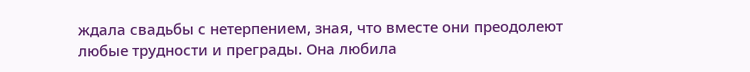ждала свадьбы с нетерпением, зная, что вместе они преодолеют любые трудности и преграды. Она любила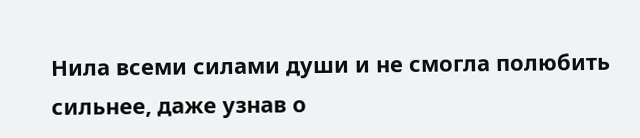Нила всеми силами души и не смогла полюбить сильнее, даже узнав о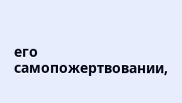его самопожертвовании,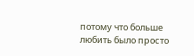потому что больше любить было просто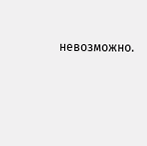невозможно.